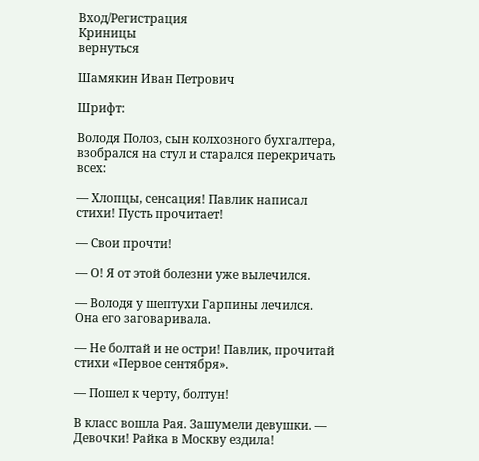Вход/Регистрация
Криницы
вернуться

Шамякин Иван Петрович

Шрифт:

Володя Полоз, сын колхозного бухгалтера, взобрался на стул и старался перекричать всех:

— Хлопцы, сенсация! Павлик написал стихи! Пусть прочитает!

— Свои прочти!

— О! Я от этой болезни уже вылечился.

— Володя у шептухи Гарпины лечился. Она его заговаривала.

— Не болтай и не остри! Павлик, прочитай стихи «Первое сентября».

— Пошел к черту, болтун!

В класс вошла Рая. Зашумели девушки. — Девочки! Райка в Москву ездила!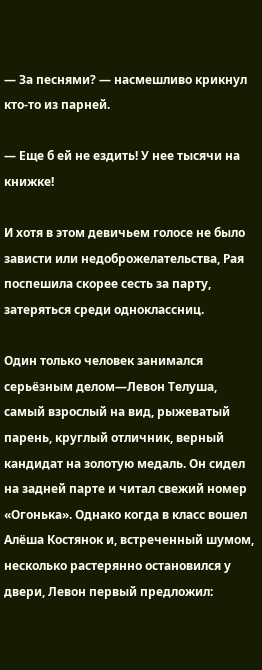— За песнями? — насмешливо крикнул кто-то из парней.

— Еще б ей не ездить! У нее тысячи на книжке!

И хотя в этом девичьем голосе не было зависти или недоброжелательства, Рая поспешила скорее сесть за парту, затеряться среди одноклассниц.

Один только человек занимался серьёзным делом—Левон Телуша, самый взрослый на вид, рыжеватый парень, круглый отличник, верный кандидат на золотую медаль. Он сидел на задней парте и читал свежий номер «Огонька». Однако когда в класс вошел Алёша Костянок и, встреченный шумом, несколько растерянно остановился у двери, Левон первый предложил: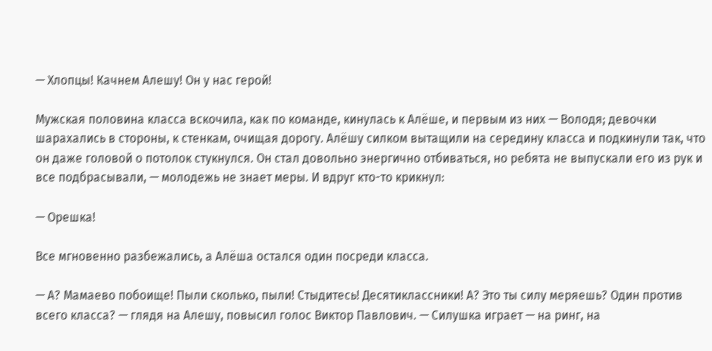— Хлопцы! Качнем Алешу! Он у нас герой!

Мужская половина класса вскочила, как по команде, кинулась к Алёше, и первым из них — Володя; девочки шарахались в стороны, к стенкам, очищая дорогу. Алёшу силком вытащили на середину класса и подкинули так, что он даже головой о потолок стукнулся. Он стал довольно энергично отбиваться, но ребята не выпускали его из рук и все подбрасывали, — молодежь не знает меры. И вдруг кто-то крикнул:

— Орешка!

Все мгновенно разбежались, а Алёша остался один посреди класса.

— А? Мамаево побоище! Пыли сколько, пыли! Стыдитесь! Десятиклассники! А? Это ты силу меряешь? Один против всего класса? — глядя на Алешу, повысил голос Виктор Павлович. — Силушка играет — на ринг, на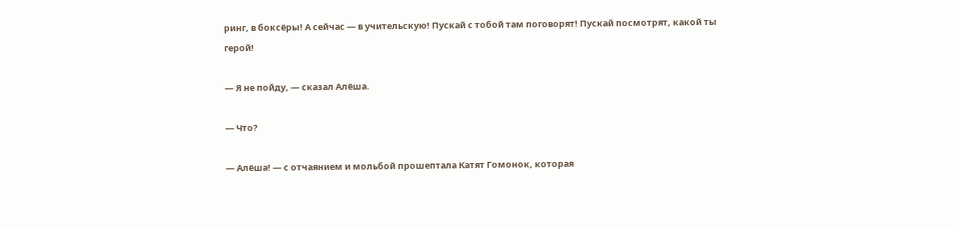ринг, в боксёры! А сейчас — в учительскую! Пускай с тобой там поговорят! Пускай посмотрят, какой ты герой!

— Я не пойду, — сказал Алёша.

— Что?

— Алёша! — с отчаянием и мольбой прошептала Катят Гомонок, которая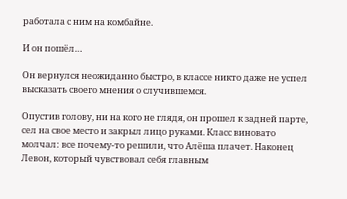работала с ним на комбайне.

И он пошёл…

Он вернулся неожиданно быстро, в классе никто даже не успел высказать своего мнения о случившемся.

Опустив голову, ни на кого не глядя, он прошел к задней парте, сел на свое место и закрыл лицо руками. Класс виновато молчал: все почему-то решили, что Алёша плачет. Наконец Левон, который чувствовал себя главным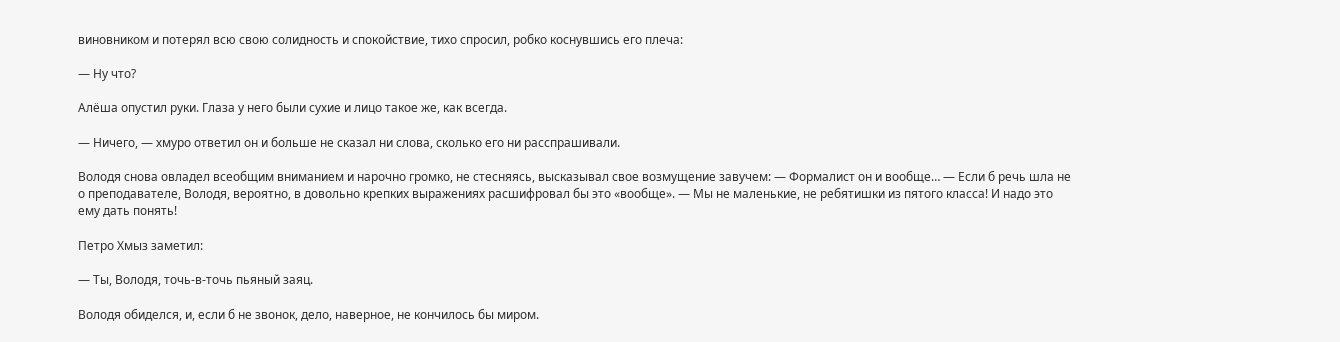виновником и потерял всю свою солидность и спокойствие, тихо спросил, робко коснувшись его плеча:

— Ну что?

Алёша опустил руки. Глаза у него были сухие и лицо такое же, как всегда.

— Ничего, — хмуро ответил он и больше не сказал ни слова, сколько его ни расспрашивали.

Володя снова овладел всеобщим вниманием и нарочно громко, не стесняясь, высказывал свое возмущение завучем: — Формалист он и вообще… — Если б речь шла не о преподавателе, Володя, вероятно, в довольно крепких выражениях расшифровал бы это «вообще». — Мы не маленькие, не ребятишки из пятого класса! И надо это ему дать понять!

Петро Хмыз заметил:

— Ты, Володя, точь-в-точь пьяный заяц.

Володя обиделся, и, если б не звонок, дело, наверное, не кончилось бы миром.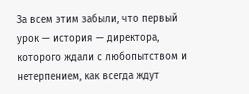За всем этим забыли, что первый урок — история — директора, которого ждали с любопытством и нетерпением, как всегда ждут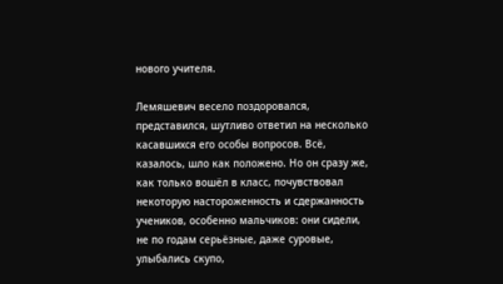нового учителя.

Лемяшевич весело поздоровался, представился, шутливо ответил на несколько касавшихся его особы вопросов. Всё, казалось, шло как положено. Но он сразу же, как только вошёл в класс, почувствовал некоторую настороженность и сдержанность учеников, особенно мальчиков: они сидели, не по годам серьёзные, даже суровые, улыбались скупо,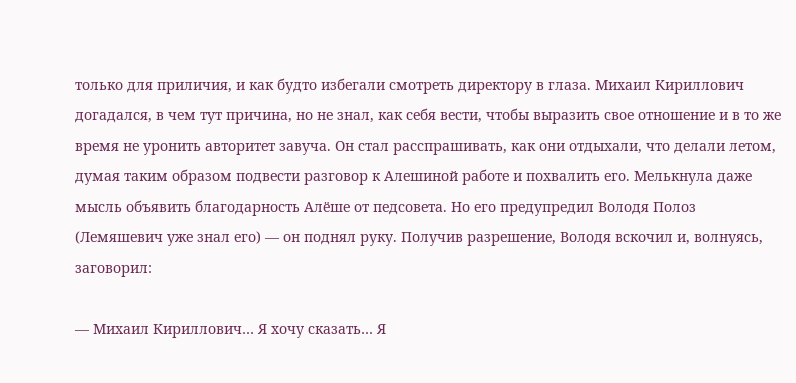только для приличия, и как будто избегали смотреть директору в глаза. Михаил Кириллович догадался, в чем тут причина, но не знал, как себя вести, чтобы выразить свое отношение и в то же время не уронить авторитет завуча. Он стал расспрашивать, как они отдыхали, что делали летом, думая таким образом подвести разговор к Алешиной работе и похвалить его. Мелькнула даже мысль объявить благодарность Алёше от педсовета. Но его предупредил Володя Полоз (Лемяшевич уже знал его) — он поднял руку. Получив разрешение, Володя вскочил и, волнуясь, заговорил:

— Михаил Кириллович… Я хочу сказать… Я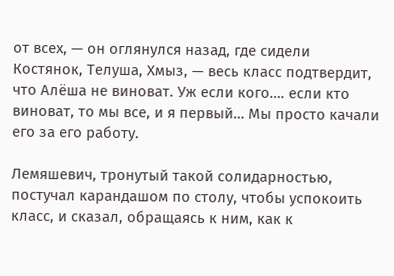от всех, — он оглянулся назад, где сидели Костянок, Телуша, Хмыз, — весь класс подтвердит, что Алёша не виноват. Уж если кого…. если кто виноват, то мы все, и я первый… Мы просто качали его за его работу.

Лемяшевич, тронутый такой солидарностью, постучал карандашом по столу, чтобы успокоить класс, и сказал, обращаясь к ним, как к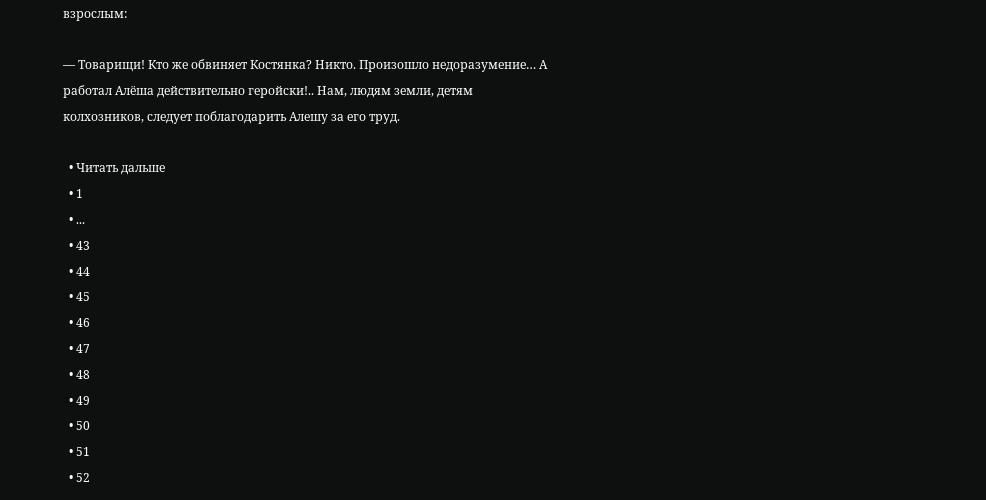взрослым:

— Товарищи! Кто же обвиняет Костянка? Никто. Произошло недоразумение… А работал Алёша действительно геройски!.. Нам, людям земли, детям колхозников, следует поблагодарить Алешу за его труд.

  • Читать дальше
  • 1
  • ...
  • 43
  • 44
  • 45
  • 46
  • 47
  • 48
  • 49
  • 50
  • 51
  • 52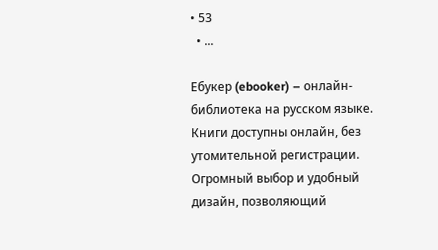• 53
  • ...

Ебукер (ebooker) – онлайн-библиотека на русском языке. Книги доступны онлайн, без утомительной регистрации. Огромный выбор и удобный дизайн, позволяющий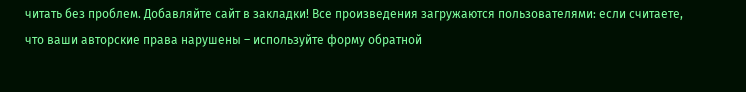читать без проблем. Добавляйте сайт в закладки! Все произведения загружаются пользователями: если считаете, что ваши авторские права нарушены – используйте форму обратной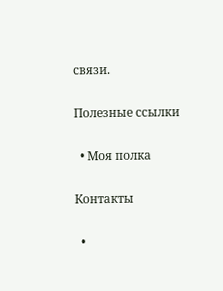связи.

Полезные ссылки

  • Моя полка

Контакты

  •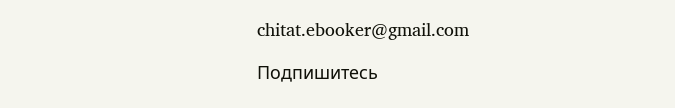chitat.ebooker@gmail.com

Подпишитесь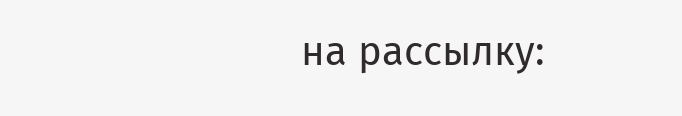на рассылку: